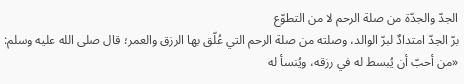الجدّ والجدّة من صلة الرحم لا من التطوّع
برّ الجدّ امتدادٌ لبرّ الوالد، وصلته من صلة الرحم التي عُلّق بها الرزق والعمر؛ قال صلى الله عليه وسلم: «من أحبّ أن يُبسط له في رزقه، ويُنسأ له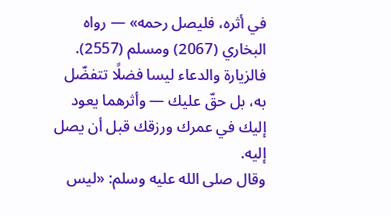في أثره، فليصل رحمه» — رواه البخاري (2067) ومسلم (2557).
فالزيارة والدعاء ليسا فضلًا تتفضّل به، بل حقّ عليك — وأثرهما يعود إليك في عمرك ورزقك قبل أن يصل إليه.
وقال صلى الله عليه وسلم: «ليس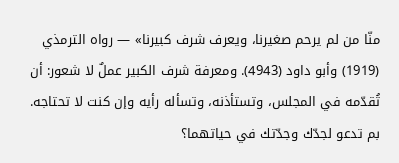منّا من لم يرحم صغيرنا، ويعرف شرف كبيرنا» — رواه الترمذي (1919) وأبو داود (4943). ومعرفة شرف الكبير عملٌ لا شعور: أن تُقدّمه في المجلس، وتستأذنه، وتسأله رأيه وإن كنت لا تحتاجه.
بم تدعو لجدّك وجدّتك في حياتهما؟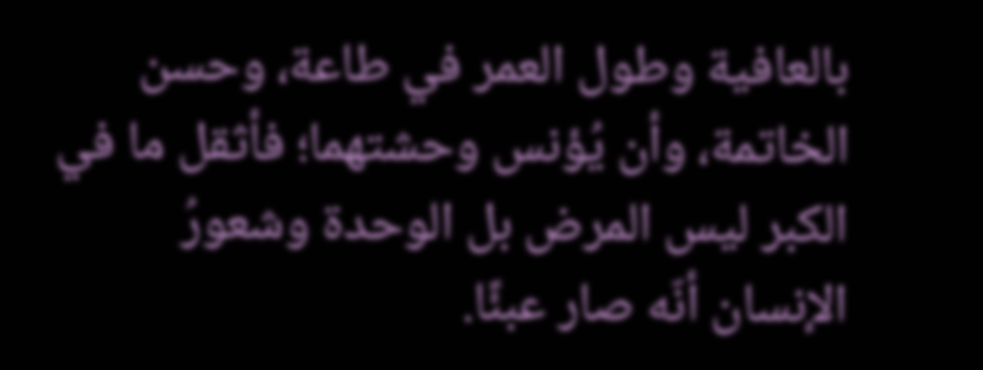بالعافية وطول العمر في طاعة، وحسن الخاتمة، وأن يُؤنس وحشتهما؛ فأثقل ما في الكبر ليس المرض بل الوحدة وشعورُ الإنسان أنّه صار عبئًا.